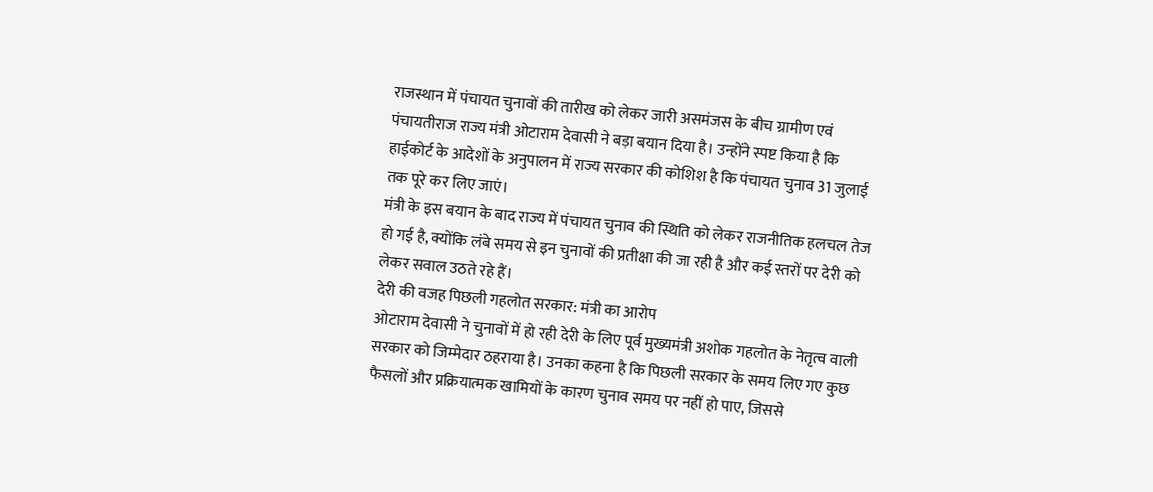राजस्थान में पंचायत चुनावों की तारीख को लेकर जारी असमंजस के बीच ग्रामीण एवं पंचायतीराज राज्य मंत्री ओटाराम देवासी ने बड़ा बयान दिया है। उन्होंने स्पष्ट किया है कि हाईकोर्ट के आदेशों के अनुपालन में राज्य सरकार की कोशिश है कि पंचायत चुनाव 31 जुलाई तक पूरे कर लिए जाएं।
मंत्री के इस बयान के बाद राज्य में पंचायत चुनाव की स्थिति को लेकर राजनीतिक हलचल तेज हो गई है, क्योंकि लंबे समय से इन चुनावों की प्रतीक्षा की जा रही है और कई स्तरों पर देरी को लेकर सवाल उठते रहे हैं।
देरी की वजह पिछली गहलोत सरकार: मंत्री का आरोप
ओटाराम देवासी ने चुनावों में हो रही देरी के लिए पूर्व मुख्यमंत्री अशोक गहलोत के नेतृत्व वाली सरकार को जिम्मेदार ठहराया है। उनका कहना है कि पिछली सरकार के समय लिए गए कुछ फैसलों और प्रक्रियात्मक खामियों के कारण चुनाव समय पर नहीं हो पाए, जिससे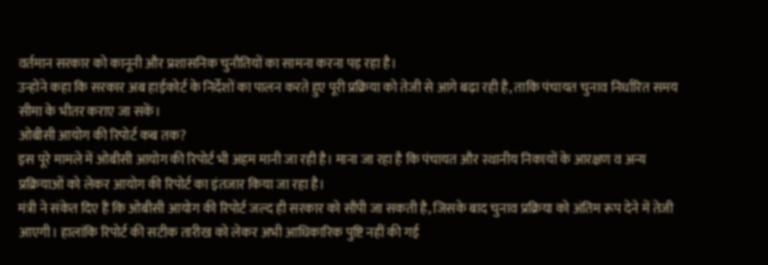वर्तमान सरकार को कानूनी और प्रशासनिक चुनौतियों का सामना करना पड़ रहा है।
उन्होंने कहा कि सरकार अब हाईकोर्ट के निर्देशों का पालन करते हुए पूरी प्रक्रिया को तेजी से आगे बढ़ा रही है, ताकि पंचायत चुनाव निर्धारित समय सीमा के भीतर कराए जा सकें।
ओबीसी आयोग की रिपोर्ट कब तक?
इस पूरे मामले में ओबीसी आयोग की रिपोर्ट भी अहम मानी जा रही है। माना जा रहा है कि पंचायत और स्थानीय निकायों के आरक्षण व अन्य प्रक्रियाओं को लेकर आयोग की रिपोर्ट का इंतजार किया जा रहा है।
मंत्री ने संकेत दिए हैं कि ओबीसी आयोग की रिपोर्ट जल्द ही सरकार को सौंपी जा सकती है, जिसके बाद चुनाव प्रक्रिया को अंतिम रूप देने में तेजी आएगी। हालांकि रिपोर्ट की सटीक तारीख को लेकर अभी आधिकारिक पुष्टि नहीं की गई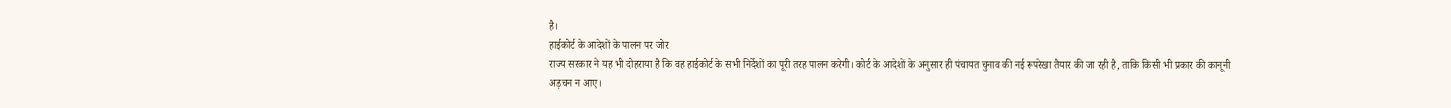है।
हाईकोर्ट के आदेशों के पालन पर जोर
राज्य सरकार ने यह भी दोहराया है कि वह हाईकोर्ट के सभी निर्देशों का पूरी तरह पालन करेगी। कोर्ट के आदेशों के अनुसार ही पंचायत चुनाव की नई रूपरेखा तैयार की जा रही है, ताकि किसी भी प्रकार की कानूनी अड़चन न आए।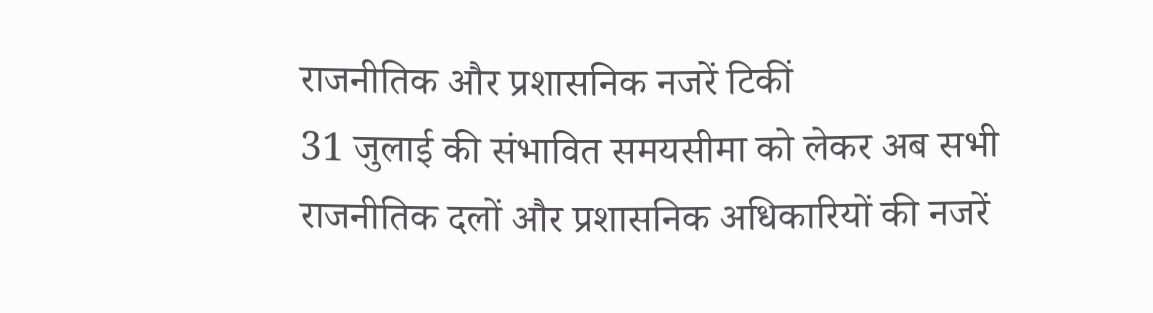राजनीतिक और प्रशासनिक नजरें टिकीं
31 जुलाई की संभावित समयसीमा को लेकर अब सभी राजनीतिक दलों और प्रशासनिक अधिकारियों की नजरें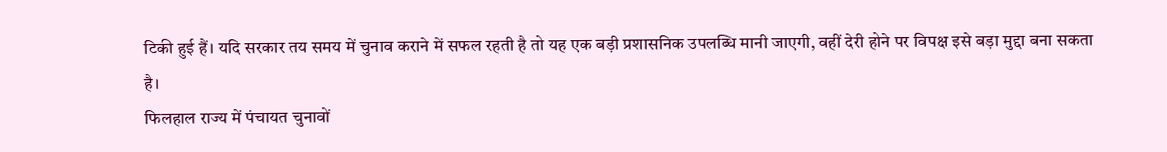टिकी हुई हैं। यदि सरकार तय समय में चुनाव कराने में सफल रहती है तो यह एक बड़ी प्रशासनिक उपलब्धि मानी जाएगी, वहीं देरी होने पर विपक्ष इसे बड़ा मुद्दा बना सकता है।
फिलहाल राज्य में पंचायत चुनावों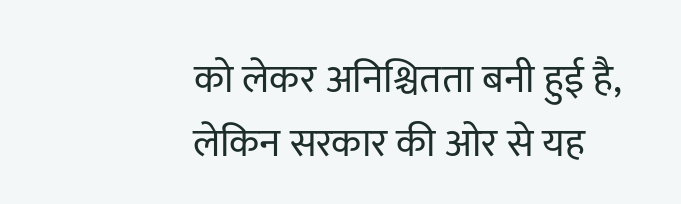को लेकर अनिश्चितता बनी हुई है, लेकिन सरकार की ओर से यह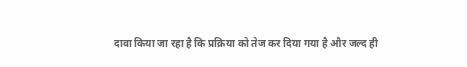दावा किया जा रहा है कि प्रक्रिया को तेज कर दिया गया है और जल्द ही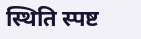स्थिति स्पष्ट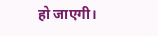हो जाएगी।